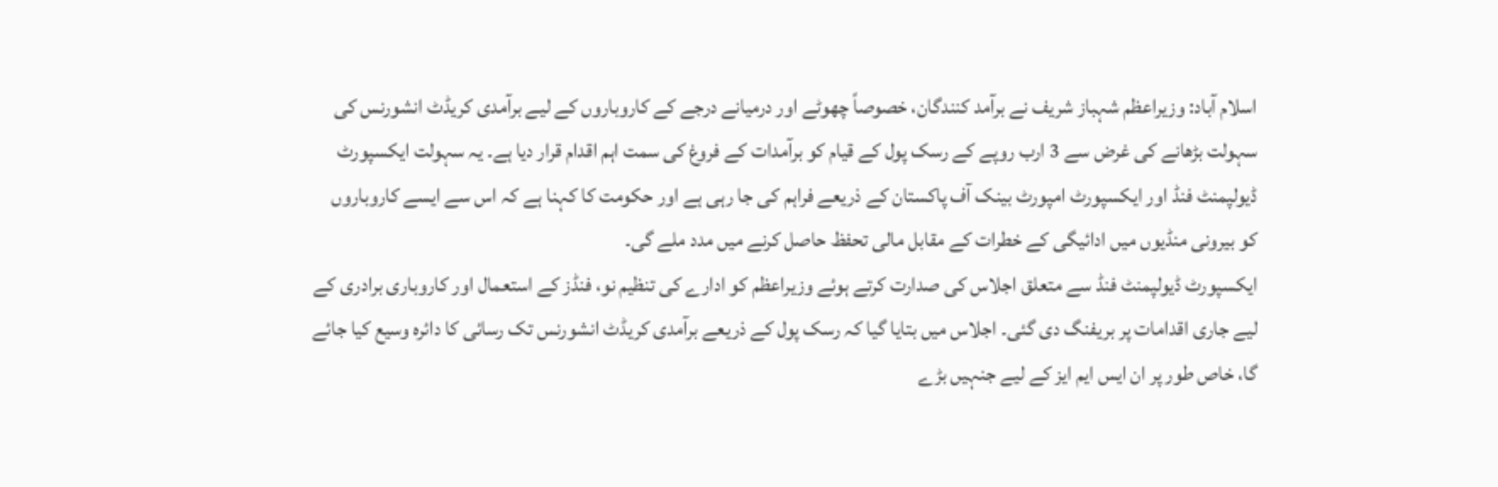اسلام آباد: وزیراعظم شہباز شریف نے برآمد کنندگان، خصوصاً چھوٹے اور درمیانے درجے کے کاروباروں کے لیے برآمدی کریڈٹ انشورنس کی سہولت بڑھانے کی غرض سے 3 ارب روپے کے رسک پول کے قیام کو برآمدات کے فروغ کی سمت اہم اقدام قرار دیا ہے۔ یہ سہولت ایکسپورٹ ڈیولپمنٹ فنڈ اور ایکسپورٹ امپورٹ بینک آف پاکستان کے ذریعے فراہم کی جا رہی ہے اور حکومت کا کہنا ہے کہ اس سے ایسے کاروباروں کو بیرونی منڈیوں میں ادائیگی کے خطرات کے مقابل مالی تحفظ حاصل کرنے میں مدد ملے گی۔
ایکسپورٹ ڈیولپمنٹ فنڈ سے متعلق اجلاس کی صدارت کرتے ہوئے وزیراعظم کو ادارے کی تنظیم نو، فنڈز کے استعمال اور کاروباری برادری کے لیے جاری اقدامات پر بریفنگ دی گئی۔ اجلاس میں بتایا گیا کہ رسک پول کے ذریعے برآمدی کریڈٹ انشورنس تک رسائی کا دائرہ وسیع کیا جائے گا، خاص طور پر ان ایس ایم ایز کے لیے جنہیں بڑے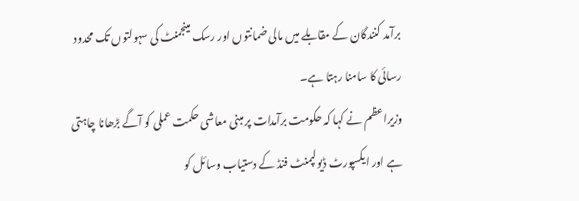برآمد کنندگان کے مقابلے میں مالی ضمانتوں اور رسک مینجمنٹ کی سہولتوں تک محدود رسائی کا سامنا رہتا ہے۔
وزیراعظم نے کہا کہ حکومت برآمدات پر مبنی معاشی حکمت عملی کو آگے بڑھانا چاہتی ہے اور ایکسپورٹ ڈیولپمنٹ فنڈ کے دستیاب وسائل کو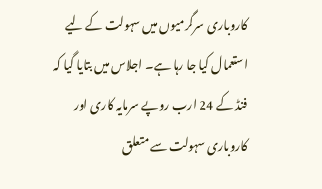کاروباری سرگرمیوں میں سہولت کے لیے استعمال کیا جا رہا ہے۔ اجلاس میں بتایا گیا کہ فنڈ کے 24 ارب روپے سرمایہ کاری اور کاروباری سہولت سے متعلق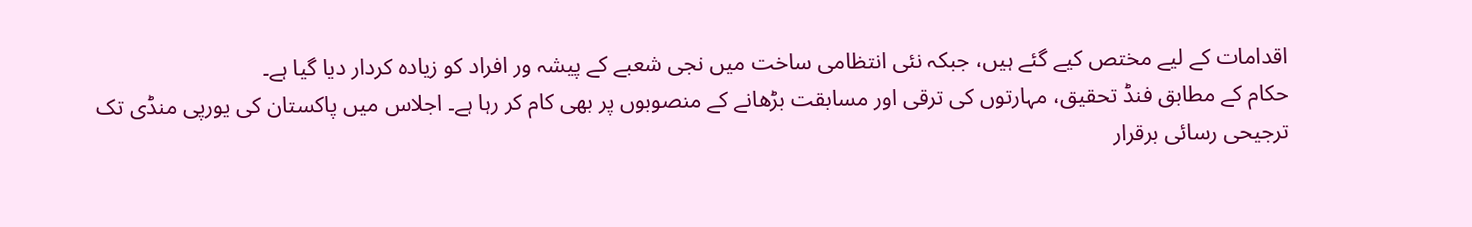اقدامات کے لیے مختص کیے گئے ہیں، جبکہ نئی انتظامی ساخت میں نجی شعبے کے پیشہ ور افراد کو زیادہ کردار دیا گیا ہے۔
حکام کے مطابق فنڈ تحقیق، مہارتوں کی ترقی اور مسابقت بڑھانے کے منصوبوں پر بھی کام کر رہا ہے۔ اجلاس میں پاکستان کی یورپی منڈی تک ترجیحی رسائی برقرار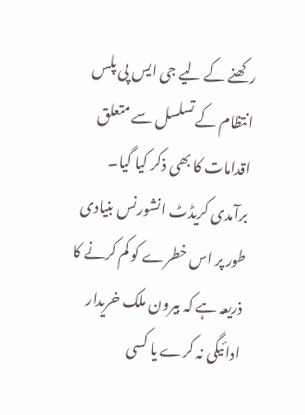رکھنے کے لیے جی ایس پی پلس انتظام کے تسلسل سے متعلق اقدامات کا بھی ذکر کیا گیا۔ برآمدی کریڈٹ انشورنس بنیادی طور پر اس خطرے کو کم کرنے کا ذریعہ ہے کہ بیرون ملک خریدار ادائیگی نہ کرے یا کسی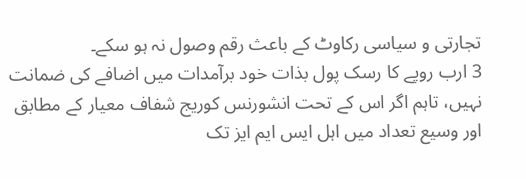تجارتی و سیاسی رکاوٹ کے باعث رقم وصول نہ ہو سکے۔
3 ارب روپے کا رسک پول بذات خود برآمدات میں اضافے کی ضمانت نہیں، تاہم اگر اس کے تحت انشورنس کوریج شفاف معیار کے مطابق اور وسیع تعداد میں اہل ایس ایم ایز تک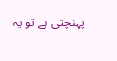پہنچتی ہے تو یہ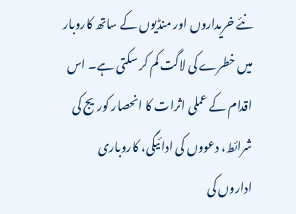نئے خریداروں اور منڈیوں کے ساتھ کاروبار میں خطرے کی لاگت کم کر سکتی ہے۔ اس اقدام کے عملی اثرات کا انحصار کوریج کی شرائط، دعووں کی ادائیگی، کاروباری اداروں کی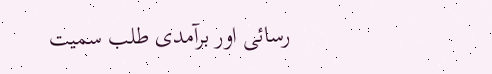رسائی اور برآمدی طلب سمیت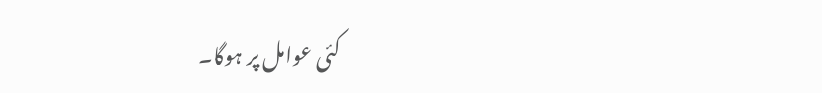کئی عوامل پر ہوگا۔